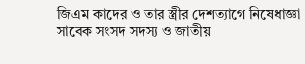জিএম কাদের ও তার স্ত্রীর দেশত্যাগে নিষেধাজ্ঞা
সাবেক সংসদ সদস্য ও জাতীয়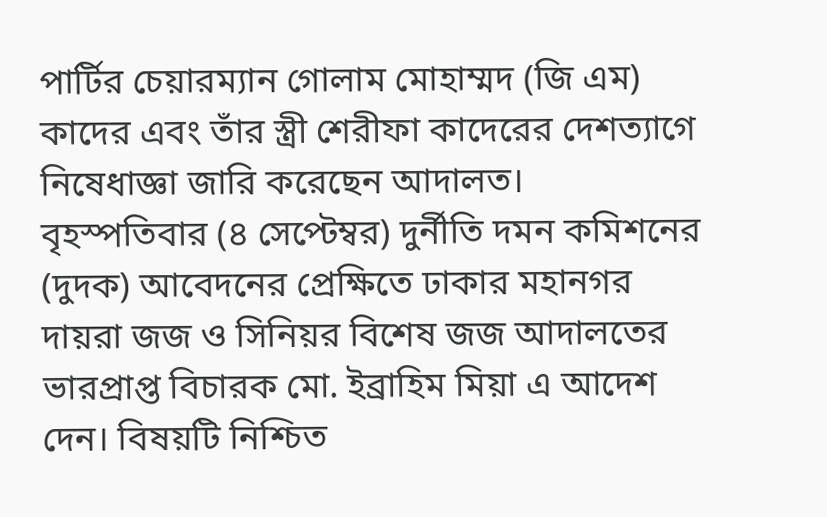পার্টির চেয়ারম্যান গোলাম মোহাম্মদ (জি এম) কাদের এবং তাঁর স্ত্রী শেরীফা কাদেরের দেশত্যাগে নিষেধাজ্ঞা জারি করেছেন আদালত।
বৃহস্পতিবার (৪ সেপ্টেম্বর) দুর্নীতি দমন কমিশনের (দুদক) আবেদনের প্রেক্ষিতে ঢাকার মহানগর দায়রা জজ ও সিনিয়র বিশেষ জজ আদালতের ভারপ্রাপ্ত বিচারক মো. ইব্রাহিম মিয়া এ আদেশ দেন। বিষয়টি নিশ্চিত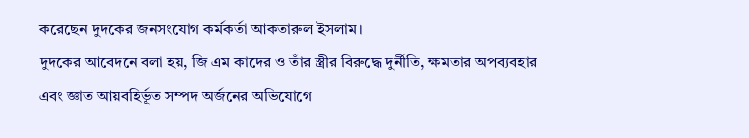করেছেন দুদকের জনসংযোগ কর্মকর্তা আকতারুল ইসলাম।
দুদকের আবেদনে বলা হয়, জি এম কাদের ও তাঁর স্ত্রীর বিরুদ্ধে দুর্নীতি, ক্ষমতার অপব্যবহার এবং জ্ঞাত আয়বহির্ভূত সম্পদ অর্জনের অভিযোগে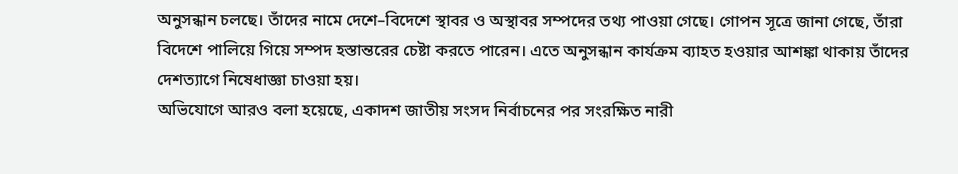অনুসন্ধান চলছে। তাঁদের নামে দেশে–বিদেশে স্থাবর ও অস্থাবর সম্পদের তথ্য পাওয়া গেছে। গোপন সূত্রে জানা গেছে, তাঁরা বিদেশে পালিয়ে গিয়ে সম্পদ হস্তান্তরের চেষ্টা করতে পারেন। এতে অনুসন্ধান কার্যক্রম ব্যাহত হওয়ার আশঙ্কা থাকায় তাঁদের দেশত্যাগে নিষেধাজ্ঞা চাওয়া হয়।
অভিযোগে আরও বলা হয়েছে, একাদশ জাতীয় সংসদ নির্বাচনের পর সংরক্ষিত নারী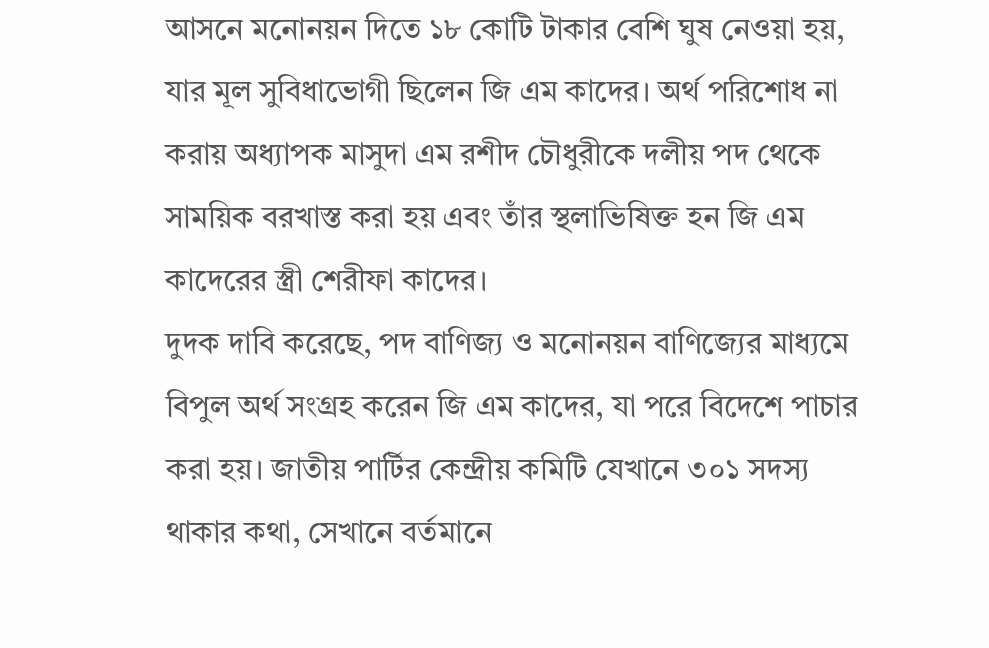আসনে মনোনয়ন দিতে ১৮ কোটি টাকার বেশি ঘুষ নেওয়া হয়, যার মূল সুবিধাভোগী ছিলেন জি এম কাদের। অর্থ পরিশোধ না করায় অধ্যাপক মাসুদা এম রশীদ চৌধুরীকে দলীয় পদ থেকে সাময়িক বরখাস্ত করা হয় এবং তাঁর স্থলাভিষিক্ত হন জি এম কাদেরের স্ত্রী শেরীফা কাদের।
দুদক দাবি করেছে, পদ বাণিজ্য ও মনোনয়ন বাণিজ্যের মাধ্যমে বিপুল অর্থ সংগ্রহ করেন জি এম কাদের, যা পরে বিদেশে পাচার করা হয়। জাতীয় পার্টির কেন্দ্রীয় কমিটি যেখানে ৩০১ সদস্য থাকার কথা, সেখানে বর্তমানে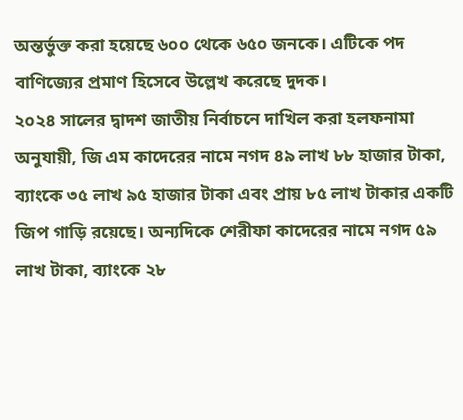অন্তর্ভুক্ত করা হয়েছে ৬০০ থেকে ৬৫০ জনকে। এটিকে পদ বাণিজ্যের প্রমাণ হিসেবে উল্লেখ করেছে দুদক।
২০২৪ সালের দ্বাদশ জাতীয় নির্বাচনে দাখিল করা হলফনামা অনুযায়ী, জি এম কাদেরের নামে নগদ ৪৯ লাখ ৮৮ হাজার টাকা, ব্যাংকে ৩৫ লাখ ৯৫ হাজার টাকা এবং প্রায় ৮৫ লাখ টাকার একটি জিপ গাড়ি রয়েছে। অন্যদিকে শেরীফা কাদেরের নামে নগদ ৫৯ লাখ টাকা, ব্যাংকে ২৮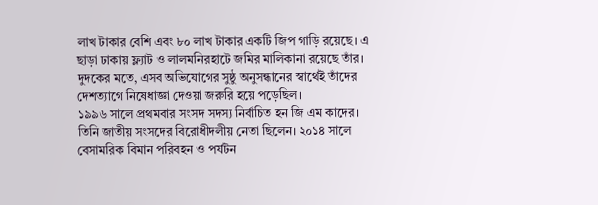লাখ টাকার বেশি এবং ৮০ লাখ টাকার একটি জিপ গাড়ি রয়েছে। এ ছাড়া ঢাকায় ফ্ল্যাট ও লালমনিরহাটে জমির মালিকানা রয়েছে তাঁর।
দুদকের মতে, এসব অভিযোগের সুষ্ঠু অনুসন্ধানের স্বার্থেই তাঁদের দেশত্যাগে নিষেধাজ্ঞা দেওয়া জরুরি হয়ে পড়েছিল।
১৯৯৬ সালে প্রথমবার সংসদ সদস্য নির্বাচিত হন জি এম কাদের। তিনি জাতীয় সংসদের বিরোধীদলীয় নেতা ছিলেন। ২০১৪ সালে বেসামরিক বিমান পরিবহন ও পর্যটন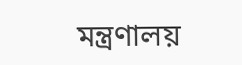মন্ত্রণালয়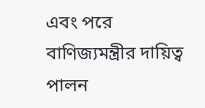এবং পরে বাণিজ্যমন্ত্রীর দায়িত্ব পালন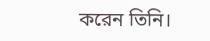করেন তিনি।